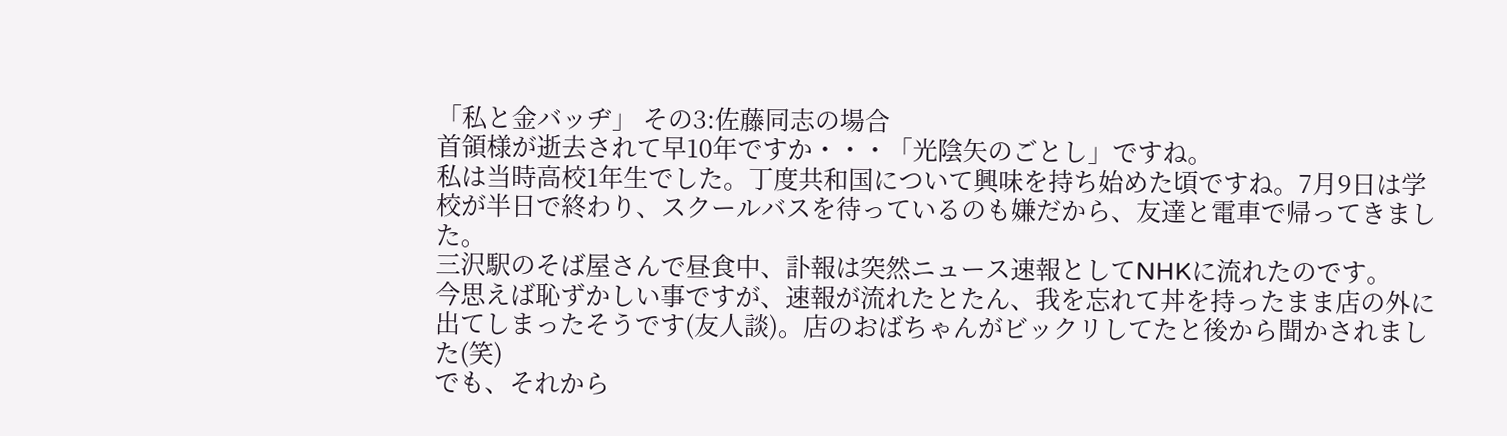「私と金バッヂ」 その3:佐藤同志の場合
首領様が逝去されて早10年ですか・・・「光陰矢のごとし」ですね。
私は当時高校1年生でした。丁度共和国について興味を持ち始めた頃ですね。7月9日は学校が半日で終わり、スクールバスを待っているのも嫌だから、友達と電車で帰ってきました。
三沢駅のそば屋さんで昼食中、訃報は突然ニュース速報としてNHKに流れたのです。
今思えば恥ずかしい事ですが、速報が流れたとたん、我を忘れて丼を持ったまま店の外に出てしまったそうです(友人談)。店のおばちゃんがビックリしてたと後から聞かされました(笑)
でも、それから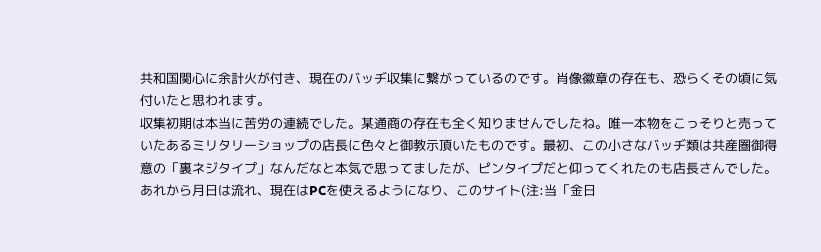共和国関心に余計火が付き、現在のバッヂ収集に繋がっているのです。肖像徽章の存在も、恐らくその頃に気付いたと思われます。
収集初期は本当に苦労の連続でした。某通商の存在も全く知りませんでしたね。唯一本物をこっそりと売っていたあるミリタリーショップの店長に色々と御教示頂いたものです。最初、この小さなバッヂ類は共産圏御得意の「裏ネジタイプ」なんだなと本気で思ってましたが、ピンタイプだと仰ってくれたのも店長さんでした。あれから月日は流れ、現在はPCを使えるようになり、このサイト(注:当「金日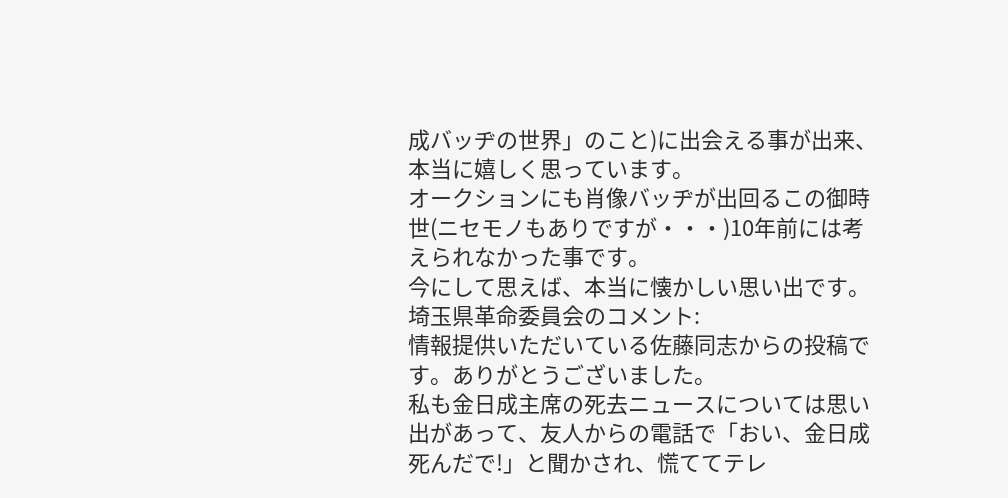成バッヂの世界」のこと)に出会える事が出来、本当に嬉しく思っています。
オークションにも肖像バッヂが出回るこの御時世(ニセモノもありですが・・・)10年前には考えられなかった事です。
今にして思えば、本当に懐かしい思い出です。
埼玉県革命委員会のコメント:
情報提供いただいている佐藤同志からの投稿です。ありがとうございました。
私も金日成主席の死去ニュースについては思い出があって、友人からの電話で「おい、金日成死んだで!」と聞かされ、慌ててテレ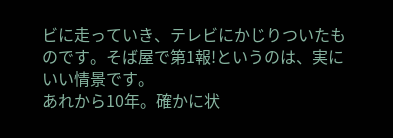ビに走っていき、テレビにかじりついたものです。そば屋で第1報!というのは、実にいい情景です。
あれから10年。確かに状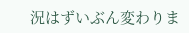況はずいぶん変わりま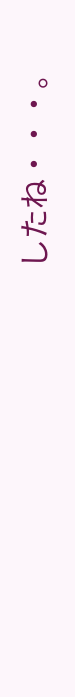したね・・・。